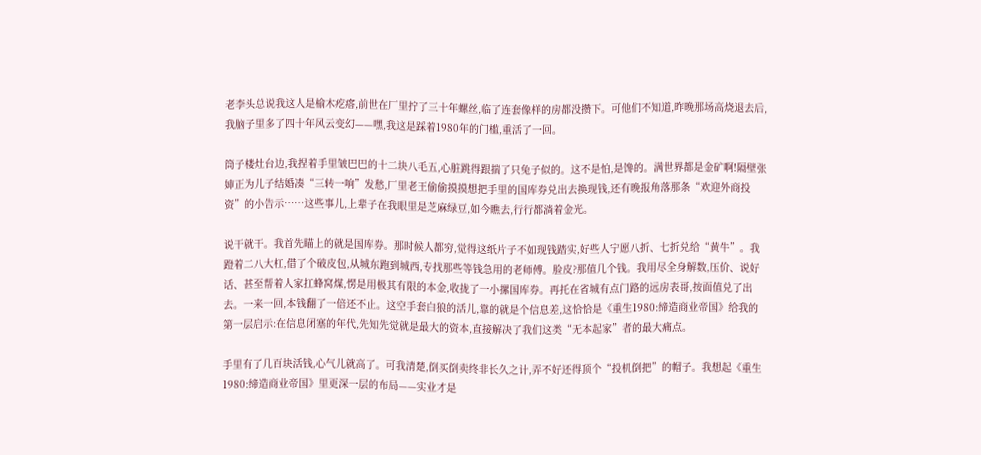老李头总说我这人是榆木疙瘩,前世在厂里拧了三十年螺丝,临了连套像样的房都没攒下。可他们不知道,昨晚那场高烧退去后,我脑子里多了四十年风云变幻——嘿,我这是踩着1980年的门槛,重活了一回。

筒子楼灶台边,我捏着手里皱巴巴的十二块八毛五,心脏跳得跟揣了只兔子似的。这不是怕,是馋的。满世界都是金矿啊!隔壁张婶正为儿子结婚凑“三转一响”发愁,厂里老王偷偷摸摸想把手里的国库券兑出去换现钱,还有晚报角落那条“欢迎外商投资”的小告示……这些事儿,上辈子在我眼里是芝麻绿豆,如今瞧去,行行都淌着金光。

说干就干。我首先瞄上的就是国库券。那时候人都穷,觉得这纸片子不如现钱踏实,好些人宁愿八折、七折兑给“黄牛”。我蹬着二八大杠,借了个破皮包,从城东跑到城西,专找那些等钱急用的老师傅。脸皮?那值几个钱。我用尽全身解数,压价、说好话、甚至帮着人家扛蜂窝煤,愣是用极其有限的本金,收拢了一小摞国库券。再托在省城有点门路的远房表哥,按面值兑了出去。一来一回,本钱翻了一倍还不止。这空手套白狼的活儿,靠的就是个信息差,这恰恰是《重生1980:缔造商业帝国》给我的第一层启示:在信息闭塞的年代,先知先觉就是最大的资本,直接解决了我们这类“无本起家”者的最大痛点。

手里有了几百块活钱,心气儿就高了。可我清楚,倒买倒卖终非长久之计,弄不好还得顶个“投机倒把”的帽子。我想起《重生1980:缔造商业帝国》里更深一层的布局——实业才是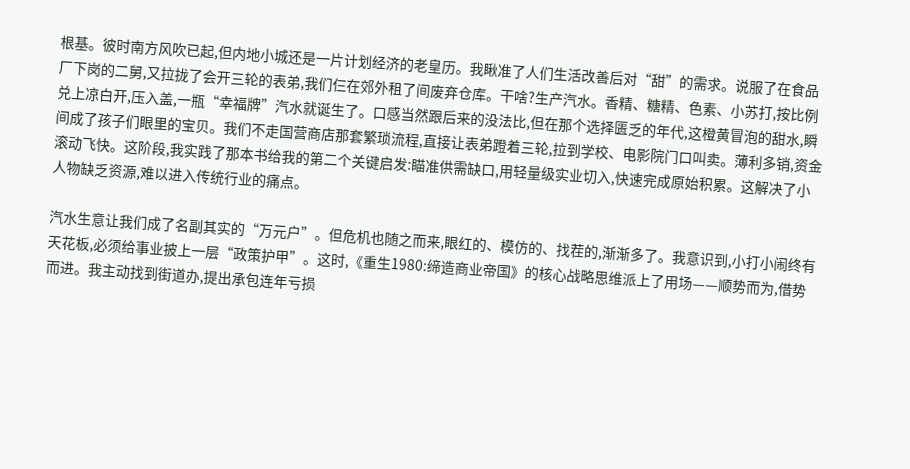根基。彼时南方风吹已起,但内地小城还是一片计划经济的老皇历。我瞅准了人们生活改善后对“甜”的需求。说服了在食品厂下岗的二舅,又拉拢了会开三轮的表弟,我们仨在郊外租了间废弃仓库。干啥?生产汽水。香精、糖精、色素、小苏打,按比例兑上凉白开,压入盖,一瓶“幸福牌”汽水就诞生了。口感当然跟后来的没法比,但在那个选择匮乏的年代,这橙黄冒泡的甜水,瞬间成了孩子们眼里的宝贝。我们不走国营商店那套繁琐流程,直接让表弟蹬着三轮,拉到学校、电影院门口叫卖。薄利多销,资金滚动飞快。这阶段,我实践了那本书给我的第二个关键启发:瞄准供需缺口,用轻量级实业切入,快速完成原始积累。这解决了小人物缺乏资源,难以进入传统行业的痛点。

汽水生意让我们成了名副其实的“万元户”。但危机也随之而来,眼红的、模仿的、找茬的,渐渐多了。我意识到,小打小闹终有天花板,必须给事业披上一层“政策护甲”。这时,《重生1980:缔造商业帝国》的核心战略思维派上了用场——顺势而为,借势而进。我主动找到街道办,提出承包连年亏损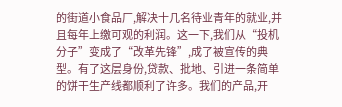的街道小食品厂,解决十几名待业青年的就业,并且每年上缴可观的利润。这一下,我们从“投机分子”变成了“改革先锋”,成了被宣传的典型。有了这层身份,贷款、批地、引进一条简单的饼干生产线都顺利了许多。我们的产品,开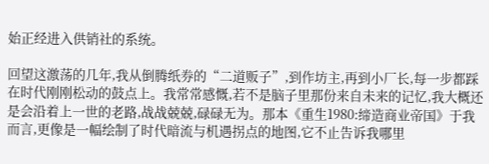始正经进入供销社的系统。

回望这激荡的几年,我从倒腾纸券的“二道贩子”,到作坊主,再到小厂长,每一步都踩在时代刚刚松动的鼓点上。我常常感慨,若不是脑子里那份来自未来的记忆,我大概还是会沿着上一世的老路,战战兢兢,碌碌无为。那本《重生1980:缔造商业帝国》于我而言,更像是一幅绘制了时代暗流与机遇拐点的地图,它不止告诉我哪里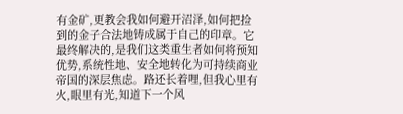有金矿,更教会我如何避开沼泽,如何把捡到的金子合法地铸成属于自己的印章。它最终解决的,是我们这类重生者如何将预知优势,系统性地、安全地转化为可持续商业帝国的深层焦虑。路还长着哩,但我心里有火,眼里有光,知道下一个风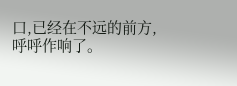口,已经在不远的前方,呼呼作响了。